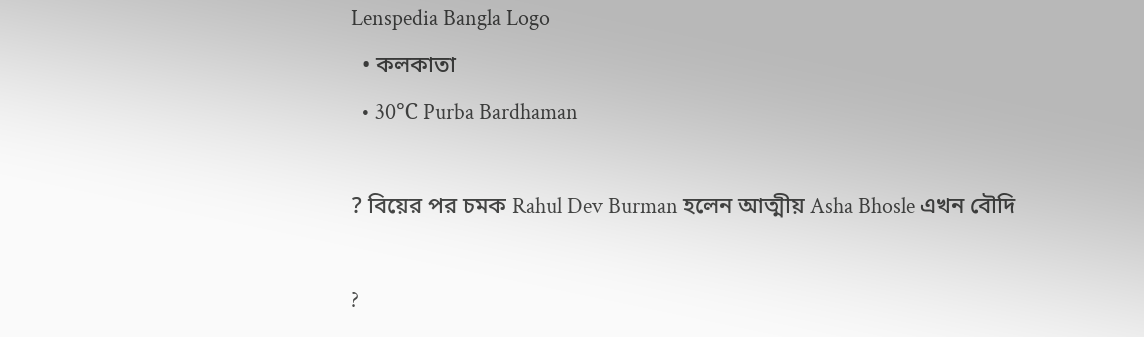Lenspedia Bangla Logo
  • কলকাতা
  • 30℃ Purba Bardhaman

? বিয়ের পর চমক Rahul Dev Burman হলেন আত্মীয় Asha Bhosle এখন বৌদি

?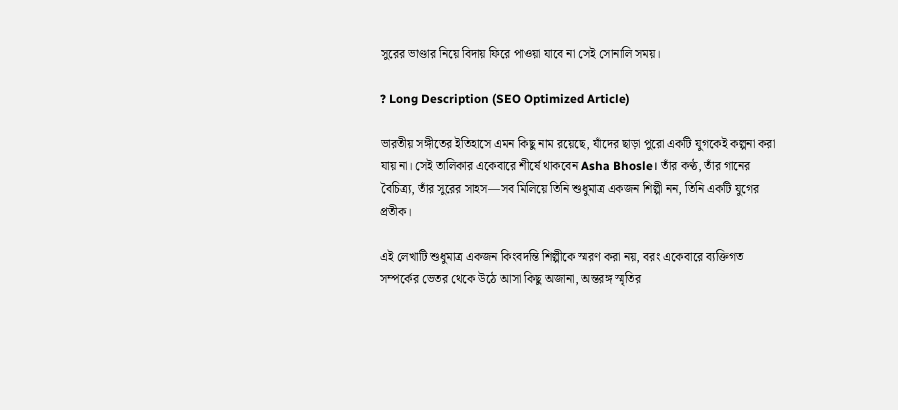সুরের ভাণ্ডার নিয়ে বিদায় ফিরে পাওয়া যাবে না সেই সোনালি সময়।

? Long Description (SEO Optimized Article)

ভারতীয় সঙ্গীতের ইতিহাসে এমন কিছু নাম রয়েছে, যাঁদের ছাড়া পুরো একটি যুগকেই কল্পনা করা যায় না। সেই তালিকার একেবারে শীর্ষে থাকবেন Asha Bhosle। তাঁর কণ্ঠ, তাঁর গানের বৈচিত্র্য, তাঁর সুরের সাহস—সব মিলিয়ে তিনি শুধুমাত্র একজন শিল্পী নন, তিনি একটি যুগের প্রতীক।

এই লেখাটি শুধুমাত্র একজন কিংবদন্তি শিল্পীকে স্মরণ করা নয়, বরং একেবারে ব্যক্তিগত সম্পর্কের ভেতর থেকে উঠে আসা কিছু অজানা, অন্তরঙ্গ স্মৃতির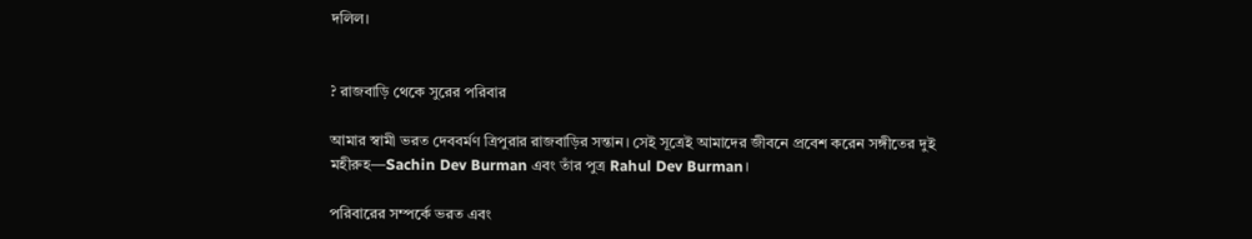দলিল।


? রাজবাড়ি থেকে সুরের পরিবার

আমার স্বামী ভরত দেববর্মণ ত্রিপুরার রাজবাড়ির সন্তান। সেই সূত্রেই আমাদের জীবনে প্রবেশ করেন সঙ্গীতের দুই মহীরুহ—Sachin Dev Burman এবং তাঁর পুত্র Rahul Dev Burman।

পরিবারের সম্পর্কে ভরত এবং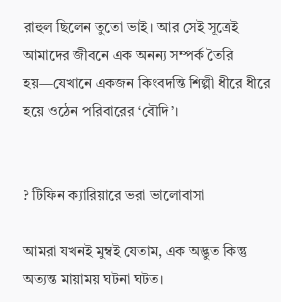রাহুল ছিলেন তুতো ভাই। আর সেই সূত্রেই আমাদের জীবনে এক অনন্য সম্পর্ক তৈরি হয়—যেখানে একজন কিংবদন্তি শিল্পী ধীরে ধীরে হয়ে ওঠেন পরিবারের ‘বৌদি’।


? টিফিন ক্যারিয়ারে ভরা ভালোবাসা

আমরা যখনই মুম্বই যেতাম, এক অদ্ভুত কিন্তু অত্যন্ত মায়াময় ঘটনা ঘটত।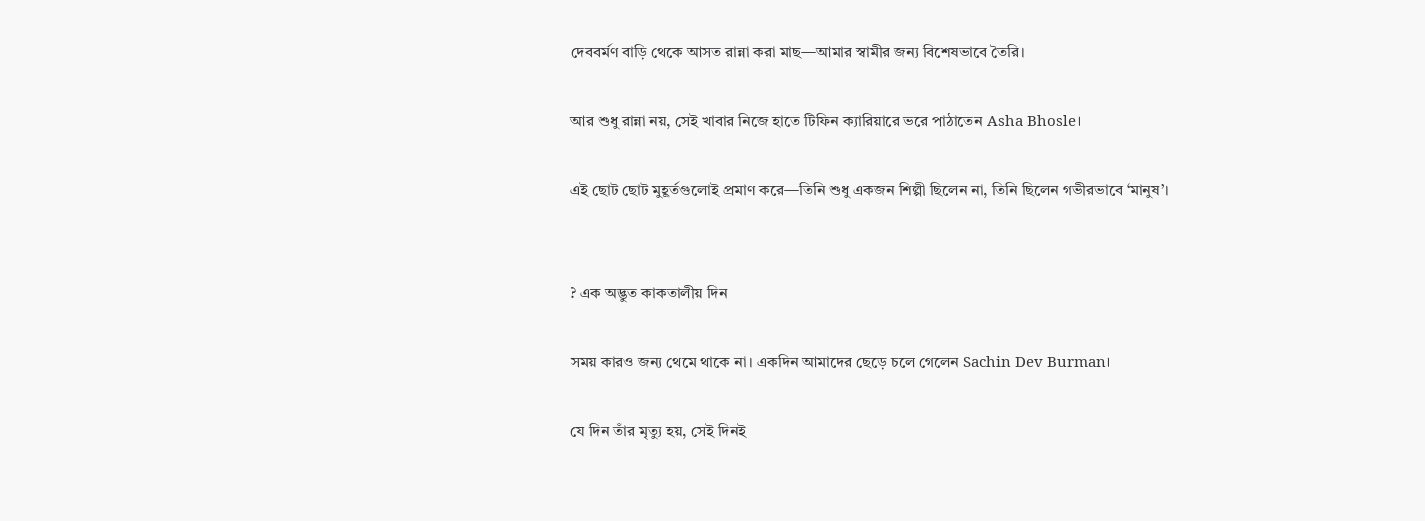দেববর্মণ বাড়ি থেকে আসত রান্না করা মাছ—আমার স্বামীর জন্য বিশেষভাবে তৈরি।

আর শুধু রান্না নয়, সেই খাবার নিজে হাতে টিফিন ক্যারিয়ারে ভরে পাঠাতেন Asha Bhosle।

এই ছোট ছোট মুহূর্তগুলোই প্রমাণ করে—তিনি শুধু একজন শিল্পী ছিলেন না, তিনি ছিলেন গভীরভাবে ‘মানুষ’।


? এক অদ্ভুত কাকতালীয় দিন

সময় কারও জন্য থেমে থাকে না। একদিন আমাদের ছেড়ে চলে গেলেন Sachin Dev Burman।

যে দিন তাঁর মৃত্যু হয়, সেই দিনই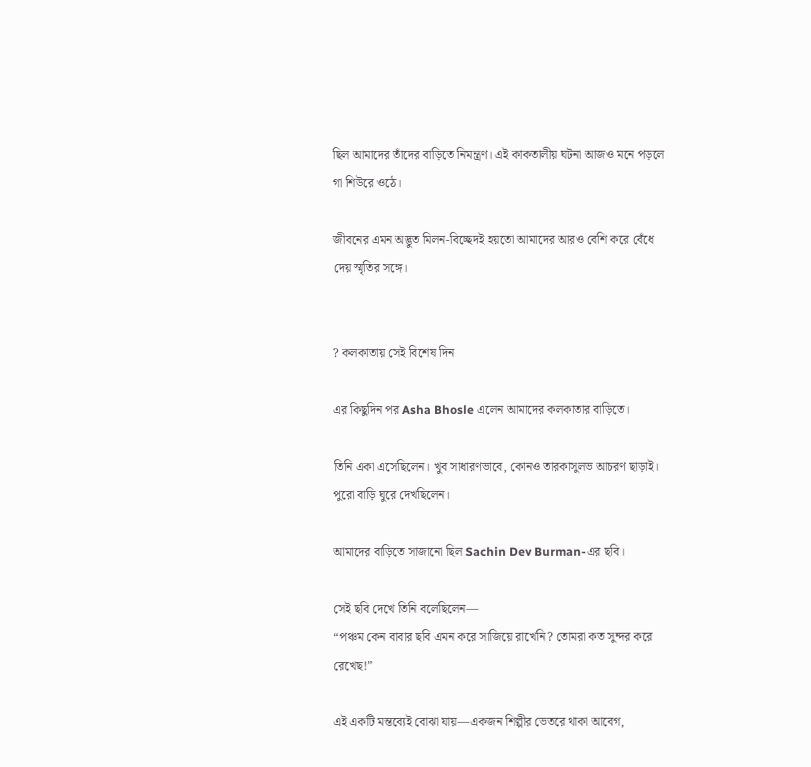ছিল আমাদের তাঁদের বাড়িতে নিমন্ত্রণ। এই কাকতালীয় ঘটনা আজও মনে পড়লে গা শিউরে ওঠে।

জীবনের এমন অদ্ভুত মিলন-বিচ্ছেদই হয়তো আমাদের আরও বেশি করে বেঁধে দেয় স্মৃতির সঙ্গে।


? কলকাতায় সেই বিশেষ দিন

এর কিছুদিন পর Asha Bhosle এলেন আমাদের কলকাতার বাড়িতে।

তিনি একা এসেছিলেন। খুব সাধারণভাবে, কোনও তারকাসুলভ আচরণ ছাড়াই। পুরো বাড়ি ঘুরে দেখছিলেন।

আমাদের বাড়িতে সাজানো ছিল Sachin Dev Burman-এর ছবি।

সেই ছবি দেখে তিনি বলেছিলেন—
“পঞ্চম কেন বাবার ছবি এমন করে সাজিয়ে রাখেনি? তোমরা কত সুন্দর করে রেখেছ!”

এই একটি মন্তব্যেই বোঝা যায়—একজন শিল্পীর ভেতরে থাকা আবেগ,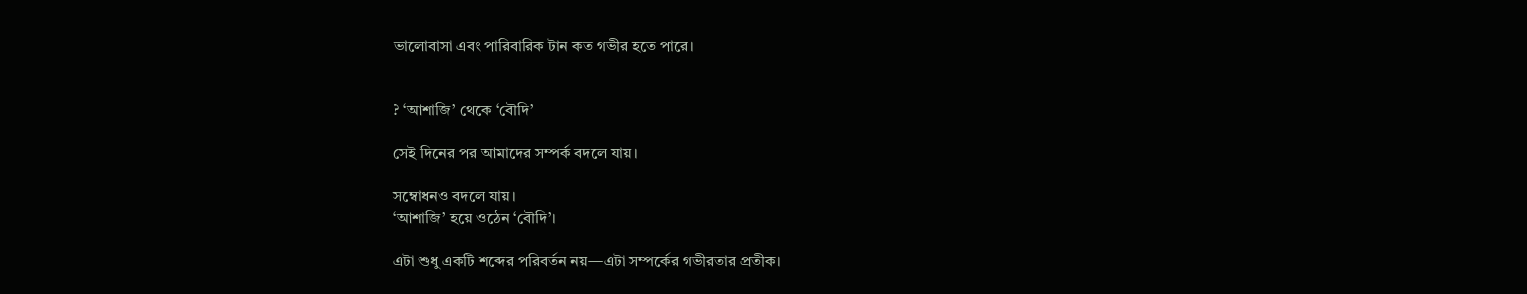ভালোবাসা এবং পারিবারিক টান কত গভীর হতে পারে।


? ‘আশাজি’ থেকে ‘বৌদি’

সেই দিনের পর আমাদের সম্পর্ক বদলে যায়।

সম্বোধনও বদলে যায়।
‘আশাজি’ হয়ে ওঠেন ‘বৌদি’।

এটা শুধু একটি শব্দের পরিবর্তন নয়—এটা সম্পর্কের গভীরতার প্রতীক।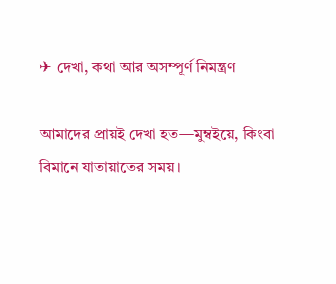✈ দেখা, কথা আর অসম্পূর্ণ নিমন্ত্রণ

আমাদের প্রায়ই দেখা হত—মুম্বইয়ে, কিংবা বিমানে যাতায়াতের সময়।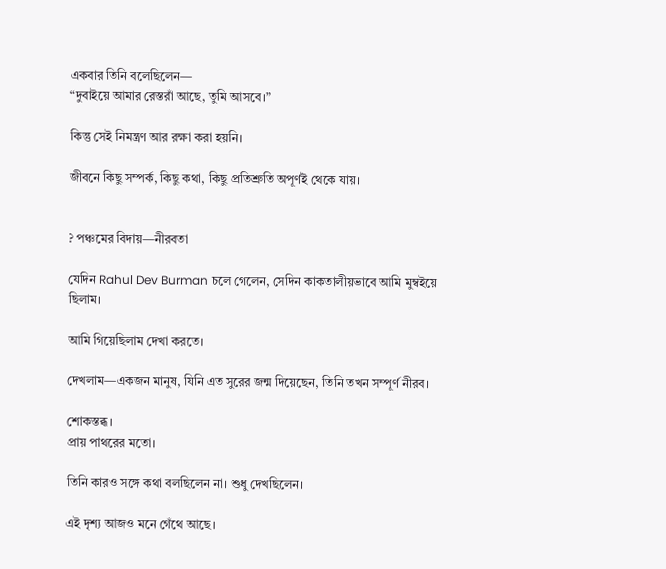একবার তিনি বলেছিলেন—
“দুবাইয়ে আমার রেস্তরাঁ আছে, তুমি আসবে।”

কিন্তু সেই নিমন্ত্রণ আর রক্ষা করা হয়নি।

জীবনে কিছু সম্পর্ক, কিছু কথা, কিছু প্রতিশ্রুতি অপূর্ণই থেকে যায়।


? পঞ্চমের বিদায়—নীরবতা

যেদিন Rahul Dev Burman চলে গেলেন, সেদিন কাকতালীয়ভাবে আমি মুম্বইয়ে ছিলাম।

আমি গিয়েছিলাম দেখা করতে।

দেখলাম—একজন মানুষ, যিনি এত সুরের জন্ম দিয়েছেন, তিনি তখন সম্পূর্ণ নীরব।

শোকস্তব্ধ।
প্রায় পাথরের মতো।

তিনি কারও সঙ্গে কথা বলছিলেন না। শুধু দেখছিলেন।

এই দৃশ্য আজও মনে গেঁথে আছে।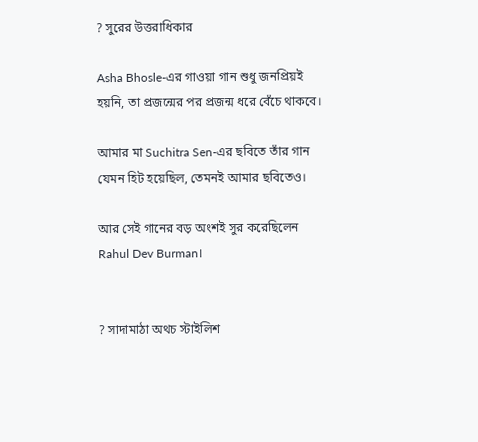? সুরের উত্তরাধিকার

Asha Bhosle-এর গাওয়া গান শুধু জনপ্রিয়ই হয়নি, তা প্রজন্মের পর প্রজন্ম ধরে বেঁচে থাকবে।

আমার মা Suchitra Sen-এর ছবিতে তাঁর গান যেমন হিট হয়েছিল, তেমনই আমার ছবিতেও।

আর সেই গানের বড় অংশই সুর করেছিলেন Rahul Dev Burman।


? সাদামাঠা অথচ স্টাইলিশ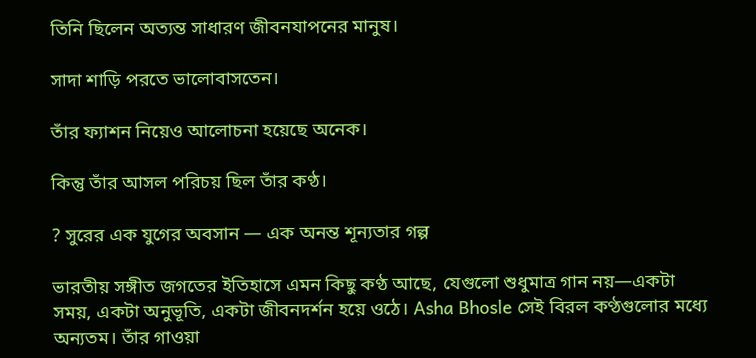তিনি ছিলেন অত্যন্ত সাধারণ জীবনযাপনের মানুষ।

সাদা শাড়ি পরতে ভালোবাসতেন।

তাঁর ফ্যাশন নিয়েও আলোচনা হয়েছে অনেক।

কিন্তু তাঁর আসল পরিচয় ছিল তাঁর কণ্ঠ।

? সুরের এক যুগের অবসান — এক অনন্ত শূন্যতার গল্প

ভারতীয় সঙ্গীত জগতের ইতিহাসে এমন কিছু কণ্ঠ আছে, যেগুলো শুধুমাত্র গান নয়—একটা সময়, একটা অনুভূতি, একটা জীবনদর্শন হয়ে ওঠে। Asha Bhosle সেই বিরল কণ্ঠগুলোর মধ্যে অন্যতম। তাঁর গাওয়া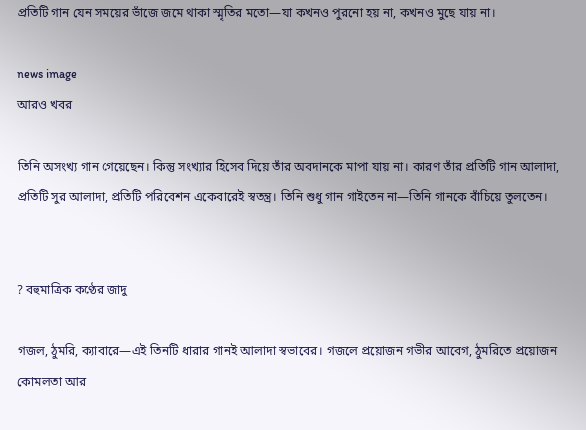প্রতিটি গান যেন সময়ের ভাঁজে জমে থাকা স্মৃতির মতো—যা কখনও পুরনো হয় না, কখনও মুছে যায় না।

news image
আরও খবর

তিনি অসংখ্য গান গেয়েছেন। কিন্তু সংখ্যার হিসেব দিয়ে তাঁর অবদানকে মাপা যায় না। কারণ তাঁর প্রতিটি গান আলাদা, প্রতিটি সুর আলাদা, প্রতিটি পরিবেশন একেবারেই স্বতন্ত্র। তিনি শুধু গান গাইতেন না—তিনি গানকে বাঁচিয়ে তুলতেন।


? বহুমাত্রিক কণ্ঠের জাদু

গজল, ঠুমরি, ক্যাবারে—এই তিনটি ধারার গানই আলাদা স্বভাবের। গজলে প্রয়োজন গভীর আবেগ, ঠুমরিতে প্রয়োজন কোমলতা আর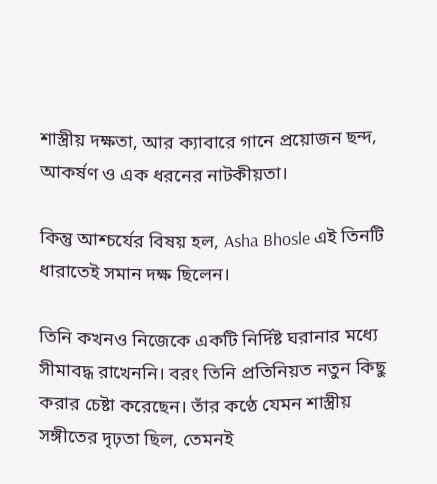শাস্ত্রীয় দক্ষতা, আর ক্যাবারে গানে প্রয়োজন ছন্দ, আকর্ষণ ও এক ধরনের নাটকীয়তা।

কিন্তু আশ্চর্যের বিষয় হল, Asha Bhosle এই তিনটি ধারাতেই সমান দক্ষ ছিলেন।

তিনি কখনও নিজেকে একটি নির্দিষ্ট ঘরানার মধ্যে সীমাবদ্ধ রাখেননি। বরং তিনি প্রতিনিয়ত নতুন কিছু করার চেষ্টা করেছেন। তাঁর কণ্ঠে যেমন শাস্ত্রীয় সঙ্গীতের দৃঢ়তা ছিল, তেমনই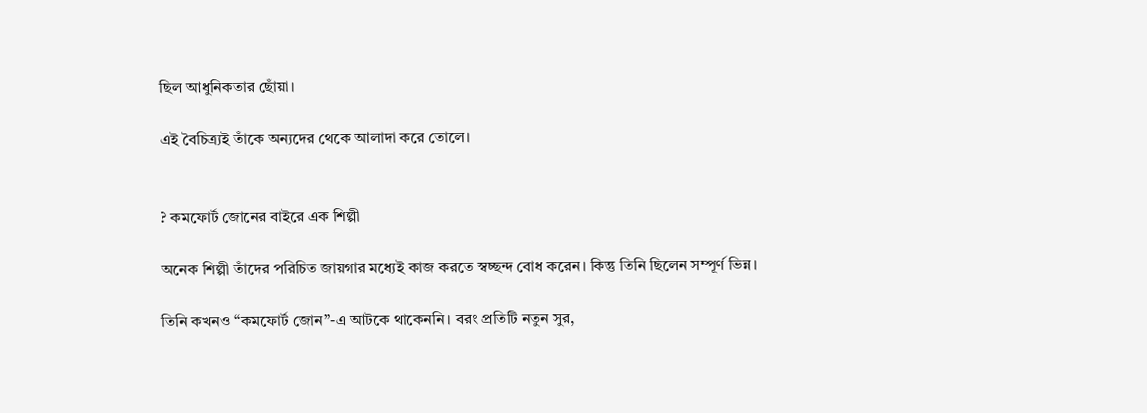ছিল আধুনিকতার ছোঁয়া।

এই বৈচিত্র্যই তাঁকে অন্যদের থেকে আলাদা করে তোলে।


? কমফোর্ট জোনের বাইরে এক শিল্পী

অনেক শিল্পী তাঁদের পরিচিত জায়গার মধ্যেই কাজ করতে স্বচ্ছন্দ বোধ করেন। কিন্তু তিনি ছিলেন সম্পূর্ণ ভিন্ন।

তিনি কখনও “কমফোর্ট জোন”-এ আটকে থাকেননি। বরং প্রতিটি নতুন সুর,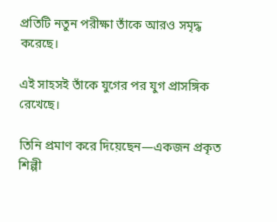প্রতিটি নতুন পরীক্ষা তাঁকে আরও সমৃদ্ধ করেছে।

এই সাহসই তাঁকে যুগের পর যুগ প্রাসঙ্গিক রেখেছে।

তিনি প্রমাণ করে দিয়েছেন—একজন প্রকৃত শিল্পী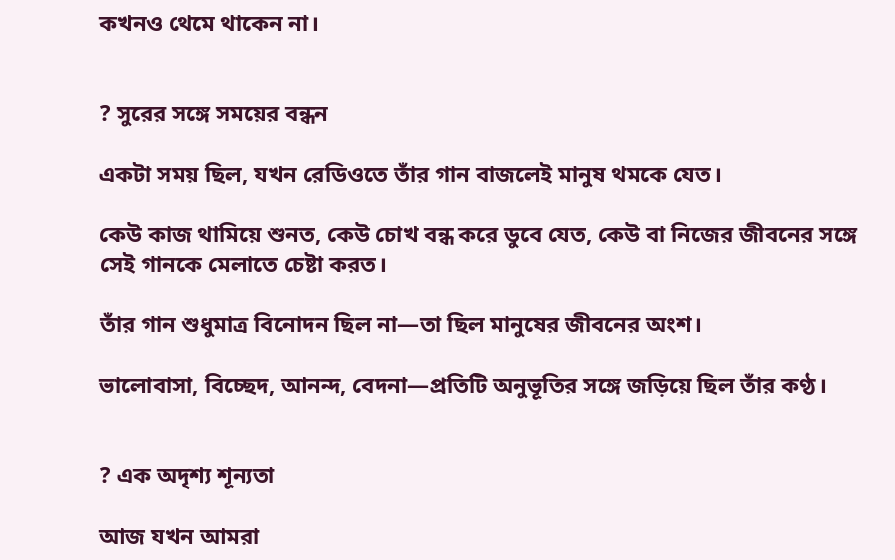কখনও থেমে থাকেন না।


? সুরের সঙ্গে সময়ের বন্ধন

একটা সময় ছিল, যখন রেডিওতে তাঁর গান বাজলেই মানুষ থমকে যেত।

কেউ কাজ থামিয়ে শুনত, কেউ চোখ বন্ধ করে ডুবে যেত, কেউ বা নিজের জীবনের সঙ্গে সেই গানকে মেলাতে চেষ্টা করত।

তাঁর গান শুধুমাত্র বিনোদন ছিল না—তা ছিল মানুষের জীবনের অংশ।

ভালোবাসা, বিচ্ছেদ, আনন্দ, বেদনা—প্রতিটি অনুভূতির সঙ্গে জড়িয়ে ছিল তাঁর কণ্ঠ।


? এক অদৃশ্য শূন্যতা

আজ যখন আমরা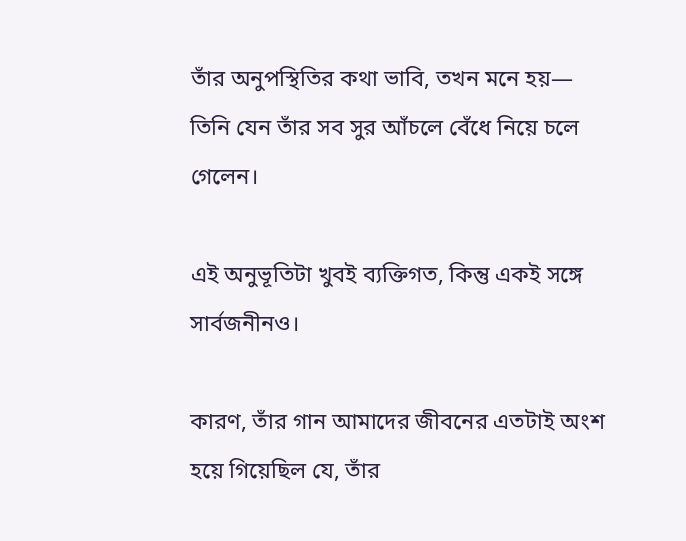তাঁর অনুপস্থিতির কথা ভাবি, তখন মনে হয়—
তিনি যেন তাঁর সব সুর আঁচলে বেঁধে নিয়ে চলে গেলেন।

এই অনুভূতিটা খুবই ব্যক্তিগত, কিন্তু একই সঙ্গে সার্বজনীনও।

কারণ, তাঁর গান আমাদের জীবনের এতটাই অংশ হয়ে গিয়েছিল যে, তাঁর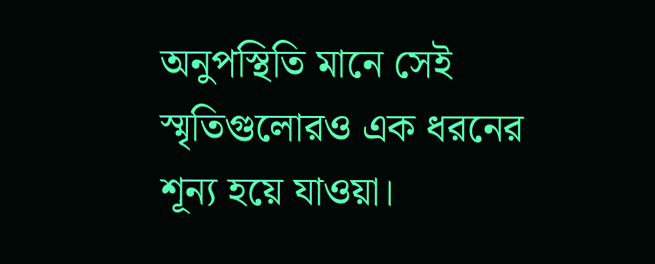অনুপস্থিতি মানে সেই স্মৃতিগুলোরও এক ধরনের শূন্য হয়ে যাওয়া।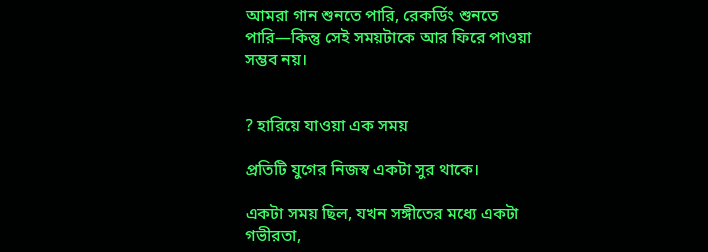আমরা গান শুনতে পারি, রেকর্ডিং শুনতে পারি—কিন্তু সেই সময়টাকে আর ফিরে পাওয়া সম্ভব নয়।


? হারিয়ে যাওয়া এক সময়

প্রতিটি যুগের নিজস্ব একটা সুর থাকে।

একটা সময় ছিল, যখন সঙ্গীতের মধ্যে একটা গভীরতা,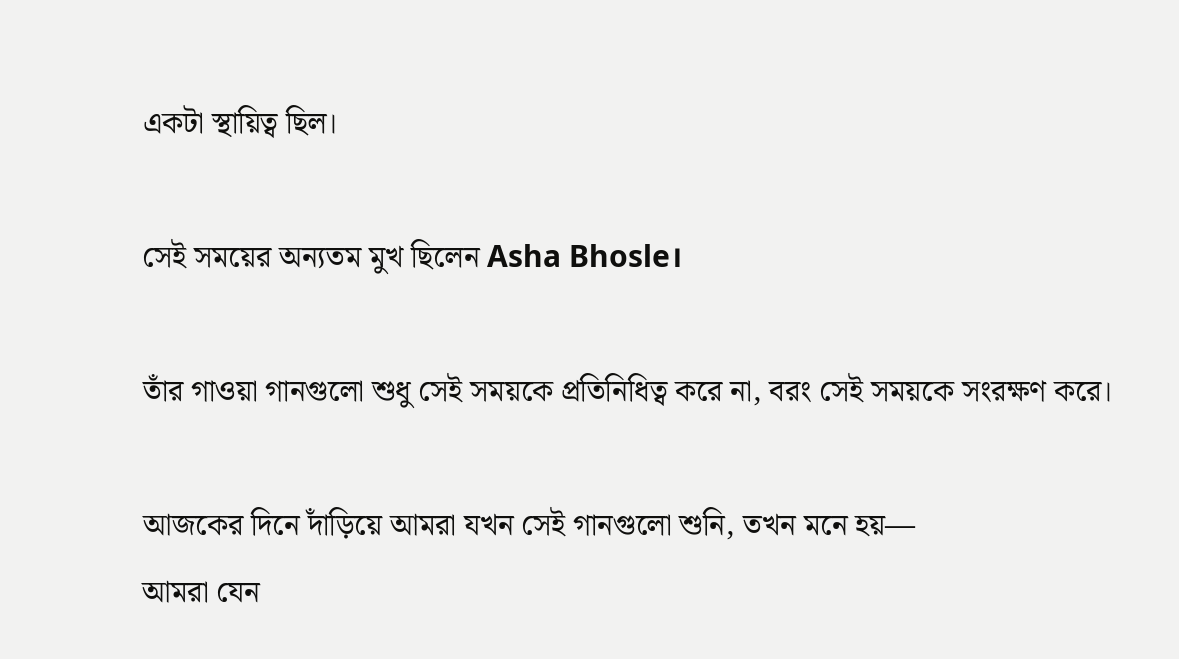একটা স্থায়িত্ব ছিল।

সেই সময়ের অন্যতম মুখ ছিলেন Asha Bhosle।

তাঁর গাওয়া গানগুলো শুধু সেই সময়কে প্রতিনিধিত্ব করে না, বরং সেই সময়কে সংরক্ষণ করে।

আজকের দিনে দাঁড়িয়ে আমরা যখন সেই গানগুলো শুনি, তখন মনে হয়—
আমরা যেন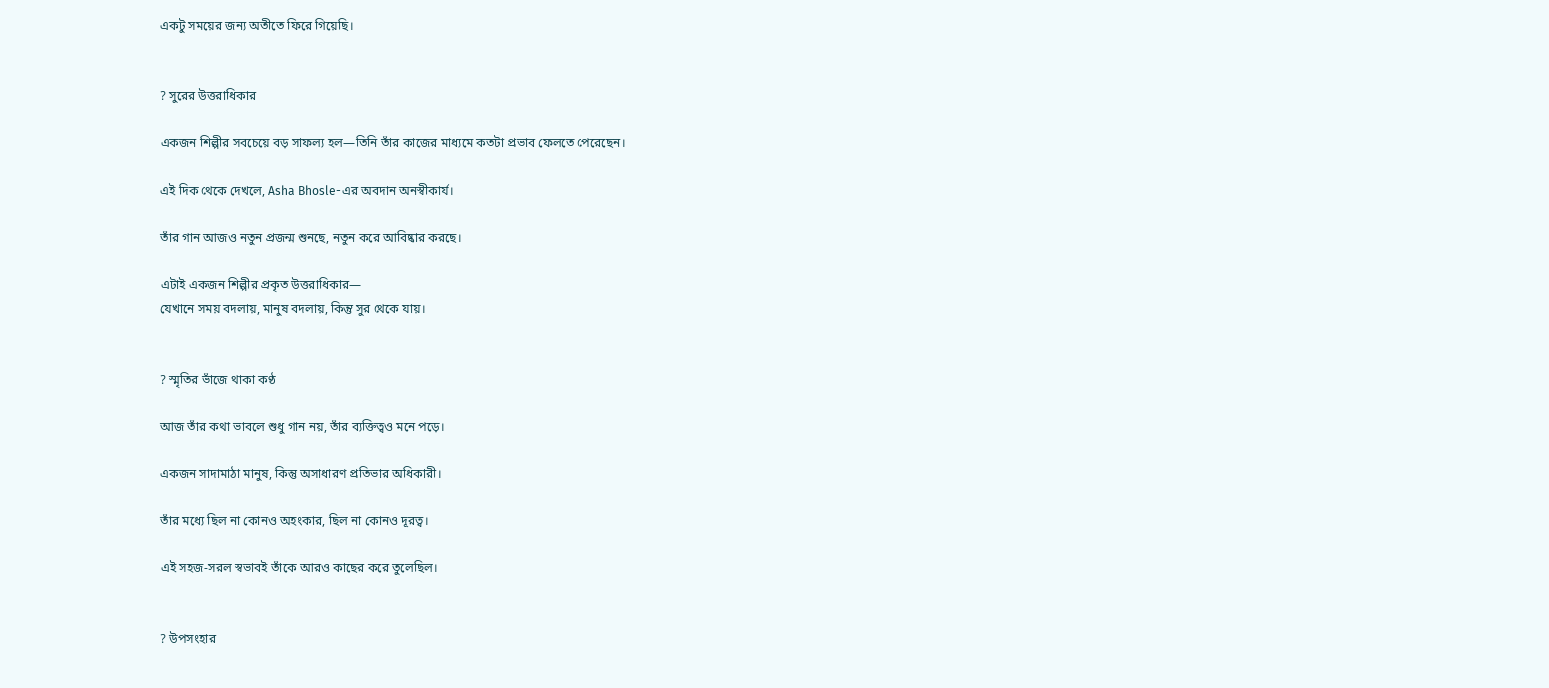একটু সময়ের জন্য অতীতে ফিরে গিয়েছি।


? সুরের উত্তরাধিকার

একজন শিল্পীর সবচেয়ে বড় সাফল্য হল—তিনি তাঁর কাজের মাধ্যমে কতটা প্রভাব ফেলতে পেরেছেন।

এই দিক থেকে দেখলে, Asha Bhosle-এর অবদান অনস্বীকার্য।

তাঁর গান আজও নতুন প্রজন্ম শুনছে, নতুন করে আবিষ্কার করছে।

এটাই একজন শিল্পীর প্রকৃত উত্তরাধিকার—
যেখানে সময় বদলায়, মানুষ বদলায়, কিন্তু সুর থেকে যায়।


? স্মৃতির ভাঁজে থাকা কণ্ঠ

আজ তাঁর কথা ভাবলে শুধু গান নয়, তাঁর ব্যক্তিত্বও মনে পড়ে।

একজন সাদামাঠা মানুষ, কিন্তু অসাধারণ প্রতিভার অধিকারী।

তাঁর মধ্যে ছিল না কোনও অহংকার, ছিল না কোনও দূরত্ব।

এই সহজ-সরল স্বভাবই তাঁকে আরও কাছের করে তুলেছিল।


? উপসংহার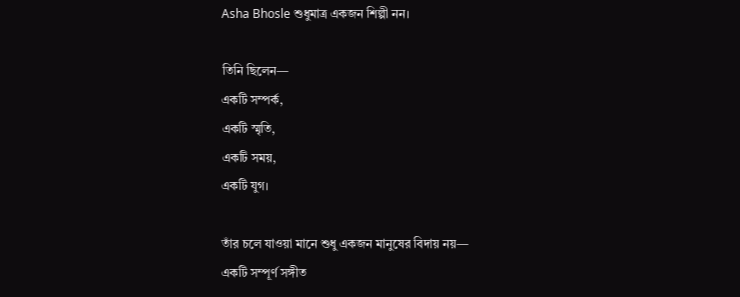Asha Bhosle শুধুমাত্র একজন শিল্পী নন।

তিনি ছিলেন—
একটি সম্পর্ক,
একটি স্মৃতি,
একটি সময়,
একটি যুগ।

তাঁর চলে যাওয়া মানে শুধু একজন মানুষের বিদায় নয়—
একটি সম্পূর্ণ সঙ্গীত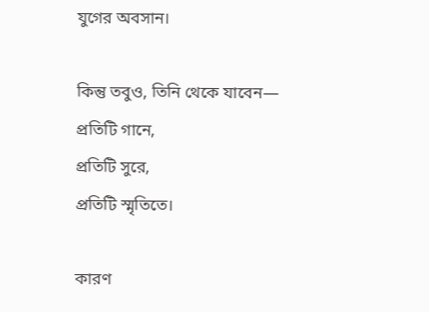যুগের অবসান।

কিন্তু তবুও, তিনি থেকে যাবেন—
প্রতিটি গানে,
প্রতিটি সুরে,
প্রতিটি স্মৃতিতে।

কারণ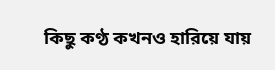কিছু কণ্ঠ কখনও হারিয়ে যায়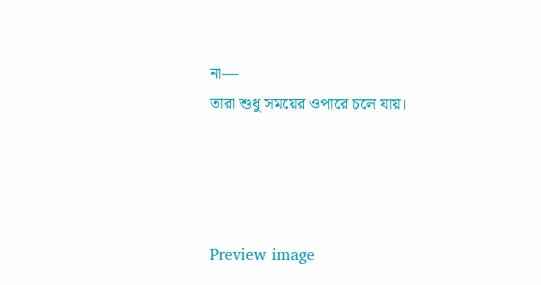না—
তারা শুধু সময়ের ওপারে চলে যায়।




Preview image